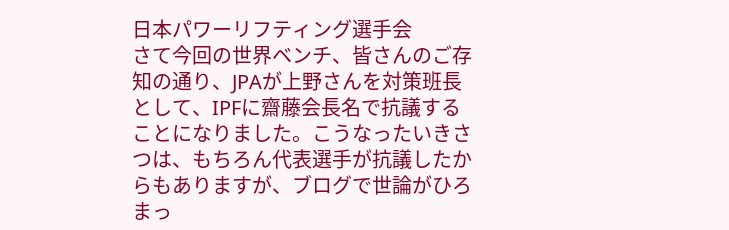日本パワーリフティング選手会
さて今回の世界ベンチ、皆さんのご存知の通り、JPAが上野さんを対策班長として、IPFに齋藤会長名で抗議することになりました。こうなったいきさつは、もちろん代表選手が抗議したからもありますが、ブログで世論がひろまっ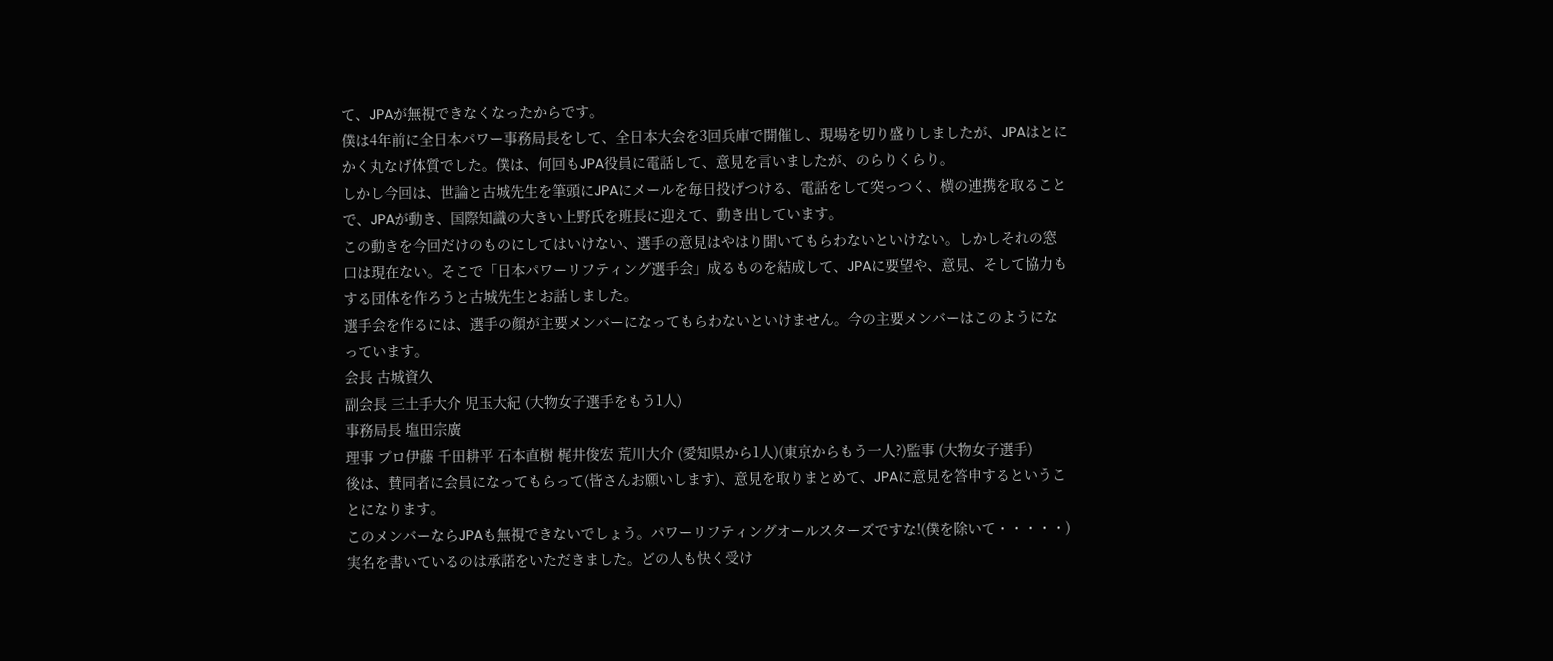て、JPAが無視できなくなったからです。
僕は4年前に全日本パワー事務局長をして、全日本大会を3回兵庫で開催し、現場を切り盛りしましたが、JPAはとにかく丸なげ体質でした。僕は、何回もJPA役員に電話して、意見を言いましたが、のらりくらり。
しかし今回は、世論と古城先生を筆頭にJPAにメールを毎日投げつける、電話をして突っつく、横の連携を取ることで、JPAが動き、国際知識の大きい上野氏を班長に迎えて、動き出しています。
この動きを今回だけのものにしてはいけない、選手の意見はやはり聞いてもらわないといけない。しかしそれの窓口は現在ない。そこで「日本パワーリフティング選手会」成るものを結成して、JPAに要望や、意見、そして協力もする団体を作ろうと古城先生とお話しました。
選手会を作るには、選手の顔が主要メンバーになってもらわないといけません。今の主要メンバーはこのようになっています。
会長 古城資久
副会長 三土手大介 児玉大紀 (大物女子選手をもう1人)
事務局長 塩田宗廣
理事 プロ伊藤 千田耕平 石本直樹 梶井俊宏 荒川大介 (愛知県から1人)(東京からもう一人?)監事 (大物女子選手)
後は、賛同者に会員になってもらって(皆さんお願いします)、意見を取りまとめて、JPAに意見を答申するということになります。
このメンバーならJPAも無視できないでしょう。パワーリフティングオールスターズですな!(僕を除いて・・・・・)実名を書いているのは承諾をいただきました。どの人も快く受け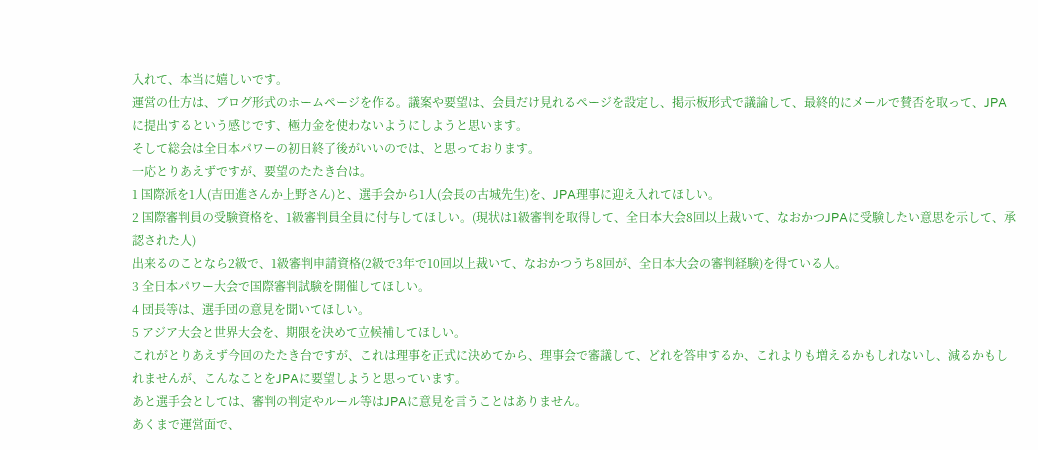入れて、本当に嬉しいです。
運営の仕方は、ブログ形式のホームページを作る。議案や要望は、会員だけ見れるページを設定し、掲示板形式で議論して、最終的にメールで賛否を取って、JPAに提出するという感じです、極力金を使わないようにしようと思います。
そして総会は全日本パワーの初日終了後がいいのでは、と思っております。
一応とりあえずですが、要望のたたき台は。
1 国際派を1人(吉田進さんか上野さん)と、選手会から1人(会長の古城先生)を、JPA理事に迎え入れてほしい。
2 国際審判員の受験資格を、1級審判員全員に付与してほしい。(現状は1級審判を取得して、全日本大会8回以上裁いて、なおかつJPAに受験したい意思を示して、承認された人)
出来るのことなら2級で、1級審判申請資格(2級で3年で10回以上裁いて、なおかつうち8回が、全日本大会の審判経験)を得ている人。
3 全日本パワー大会で国際審判試験を開催してほしい。
4 団長等は、選手団の意見を聞いてほしい。
5 アジア大会と世界大会を、期限を決めて立候補してほしい。
これがとりあえず今回のたたき台ですが、これは理事を正式に決めてから、理事会で審議して、どれを答申するか、これよりも増えるかもしれないし、減るかもしれませんが、こんなことをJPAに要望しようと思っています。
あと選手会としては、審判の判定やルール等はJPAに意見を言うことはありません。
あくまで運営面で、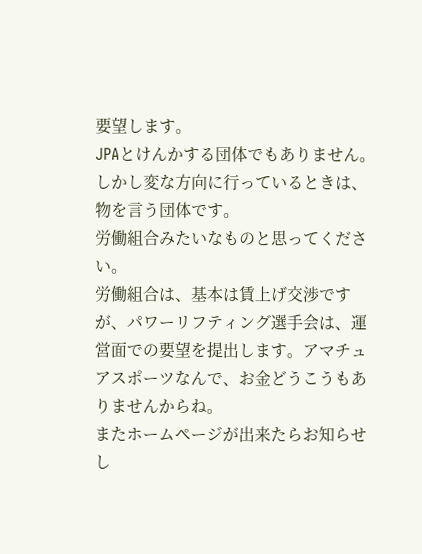要望します。
JPAとけんかする団体でもありません。しかし変な方向に行っているときは、物を言う団体です。
労働組合みたいなものと思ってください。
労働組合は、基本は賃上げ交渉ですが、パワーリフティング選手会は、運営面での要望を提出します。アマチュアスポーツなんで、お金どうこうもありませんからね。
またホームページが出来たらお知らせし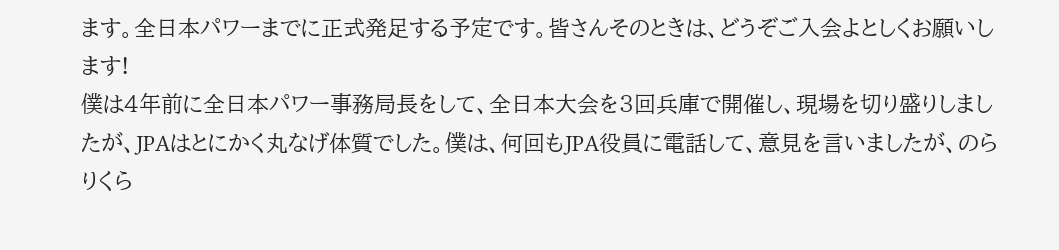ます。全日本パワーまでに正式発足する予定です。皆さんそのときは、どうぞご入会よとしくお願いします!
僕は4年前に全日本パワー事務局長をして、全日本大会を3回兵庫で開催し、現場を切り盛りしましたが、JPAはとにかく丸なげ体質でした。僕は、何回もJPA役員に電話して、意見を言いましたが、のらりくら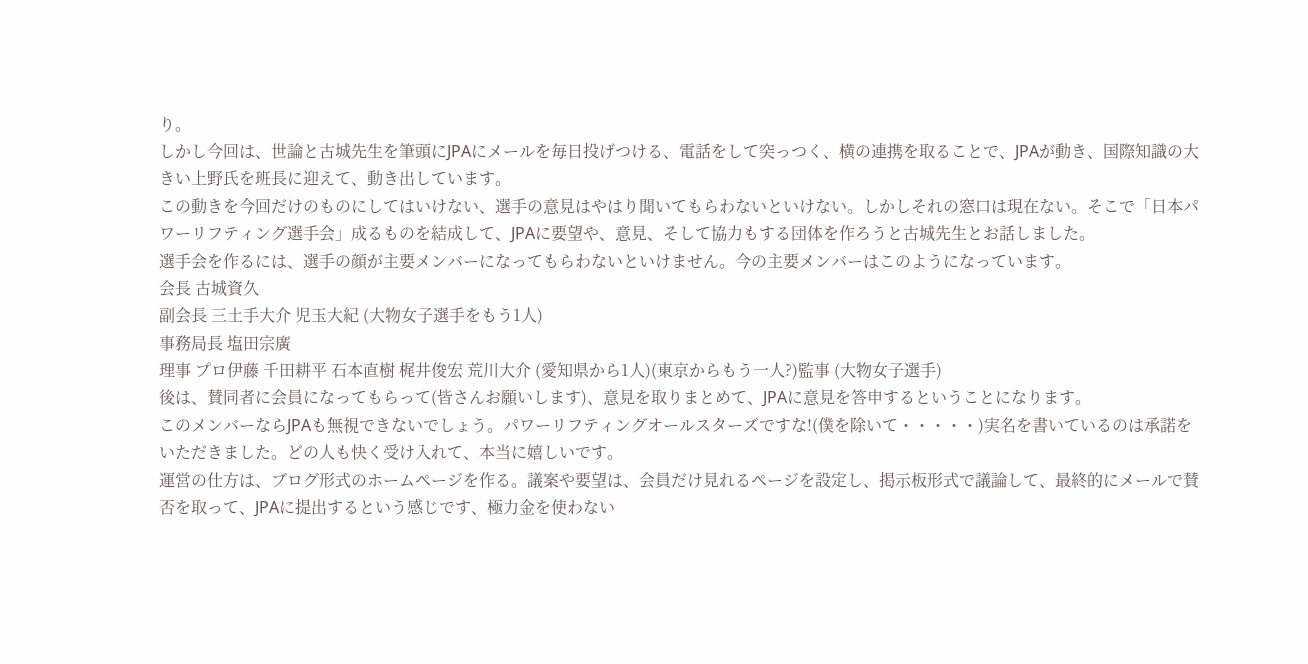り。
しかし今回は、世論と古城先生を筆頭にJPAにメールを毎日投げつける、電話をして突っつく、横の連携を取ることで、JPAが動き、国際知識の大きい上野氏を班長に迎えて、動き出しています。
この動きを今回だけのものにしてはいけない、選手の意見はやはり聞いてもらわないといけない。しかしそれの窓口は現在ない。そこで「日本パワーリフティング選手会」成るものを結成して、JPAに要望や、意見、そして協力もする団体を作ろうと古城先生とお話しました。
選手会を作るには、選手の顔が主要メンバーになってもらわないといけません。今の主要メンバーはこのようになっています。
会長 古城資久
副会長 三土手大介 児玉大紀 (大物女子選手をもう1人)
事務局長 塩田宗廣
理事 プロ伊藤 千田耕平 石本直樹 梶井俊宏 荒川大介 (愛知県から1人)(東京からもう一人?)監事 (大物女子選手)
後は、賛同者に会員になってもらって(皆さんお願いします)、意見を取りまとめて、JPAに意見を答申するということになります。
このメンバーならJPAも無視できないでしょう。パワーリフティングオールスターズですな!(僕を除いて・・・・・)実名を書いているのは承諾をいただきました。どの人も快く受け入れて、本当に嬉しいです。
運営の仕方は、ブログ形式のホームページを作る。議案や要望は、会員だけ見れるページを設定し、掲示板形式で議論して、最終的にメールで賛否を取って、JPAに提出するという感じです、極力金を使わない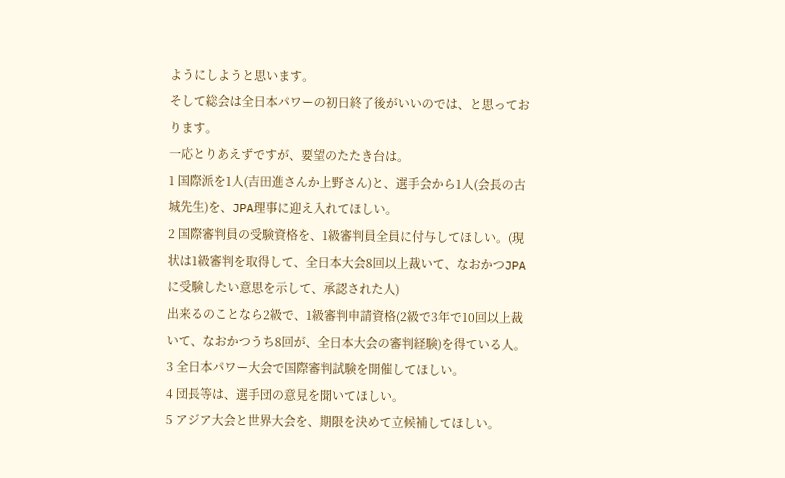ようにしようと思います。
そして総会は全日本パワーの初日終了後がいいのでは、と思っております。
一応とりあえずですが、要望のたたき台は。
1 国際派を1人(吉田進さんか上野さん)と、選手会から1人(会長の古城先生)を、JPA理事に迎え入れてほしい。
2 国際審判員の受験資格を、1級審判員全員に付与してほしい。(現状は1級審判を取得して、全日本大会8回以上裁いて、なおかつJPAに受験したい意思を示して、承認された人)
出来るのことなら2級で、1級審判申請資格(2級で3年で10回以上裁いて、なおかつうち8回が、全日本大会の審判経験)を得ている人。
3 全日本パワー大会で国際審判試験を開催してほしい。
4 団長等は、選手団の意見を聞いてほしい。
5 アジア大会と世界大会を、期限を決めて立候補してほしい。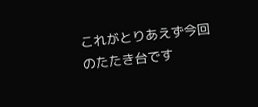これがとりあえず今回のたたき台です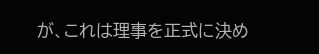が、これは理事を正式に決め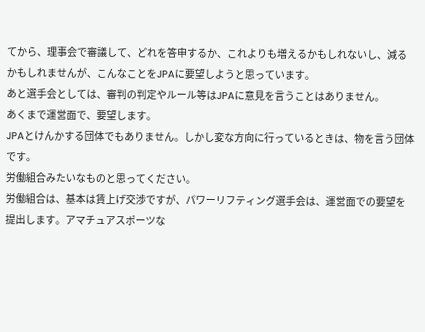てから、理事会で審議して、どれを答申するか、これよりも増えるかもしれないし、減るかもしれませんが、こんなことをJPAに要望しようと思っています。
あと選手会としては、審判の判定やルール等はJPAに意見を言うことはありません。
あくまで運営面で、要望します。
JPAとけんかする団体でもありません。しかし変な方向に行っているときは、物を言う団体です。
労働組合みたいなものと思ってください。
労働組合は、基本は賃上げ交渉ですが、パワーリフティング選手会は、運営面での要望を提出します。アマチュアスポーツな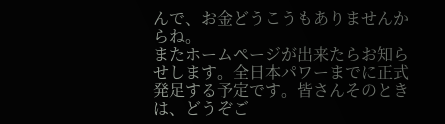んで、お金どうこうもありませんからね。
またホームページが出来たらお知らせします。全日本パワーまでに正式発足する予定です。皆さんそのときは、どうぞご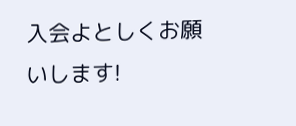入会よとしくお願いします!